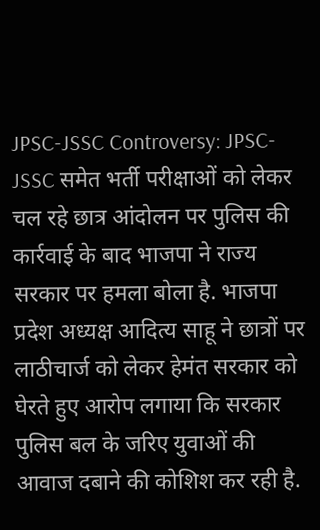JPSC-JSSC Controversy: JPSC-JSSC समेत भर्ती परीक्षाओं को लेकर चल रहे छात्र आंदोलन पर पुलिस की कार्रवाई के बाद भाजपा ने राज्य सरकार पर हमला बोला है. भाजपा प्रदेश अध्यक्ष आदित्य साहू ने छात्रों पर लाठीचार्ज को लेकर हेमंत सरकार को घेरते हुए आरोप लगाया कि सरकार पुलिस बल के जरिए युवाओं की आवाज दबाने की कोशिश कर रही है.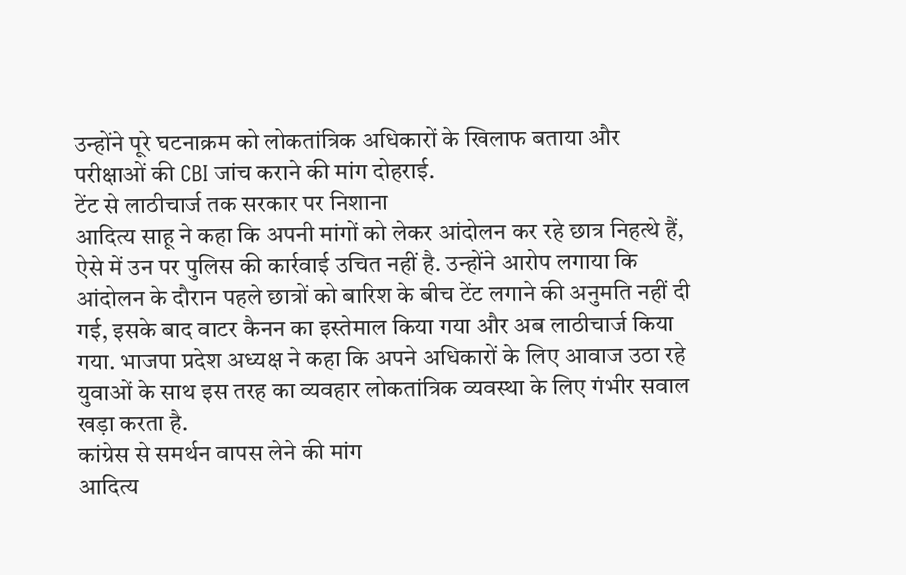उन्होंने पूरे घटनाक्रम को लोकतांत्रिक अधिकारों के खिलाफ बताया और परीक्षाओं की CBI जांच कराने की मांग दोहराई.
टेंट से लाठीचार्ज तक सरकार पर निशाना
आदित्य साहू ने कहा कि अपनी मांगों को लेकर आंदोलन कर रहे छात्र निहत्थे हैं, ऐसे में उन पर पुलिस की कार्रवाई उचित नहीं है. उन्होंने आरोप लगाया कि आंदोलन के दौरान पहले छात्रों को बारिश के बीच टेंट लगाने की अनुमति नहीं दी गई, इसके बाद वाटर कैनन का इस्तेमाल किया गया और अब लाठीचार्ज किया गया. भाजपा प्रदेश अध्यक्ष ने कहा कि अपने अधिकारों के लिए आवाज उठा रहे युवाओं के साथ इस तरह का व्यवहार लोकतांत्रिक व्यवस्था के लिए गंभीर सवाल खड़ा करता है.
कांग्रेस से समर्थन वापस लेने की मांग
आदित्य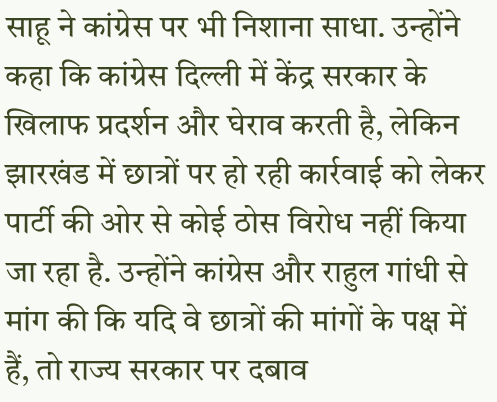साहू ने कांग्रेस पर भी निशाना साधा. उन्होंने कहा कि कांग्रेस दिल्ली में केंद्र सरकार के खिलाफ प्रदर्शन और घेराव करती है, लेकिन झारखंड में छात्रों पर हो रही कार्रवाई को लेकर पार्टी की ओर से कोई ठोस विरोध नहीं किया जा रहा है. उन्होंने कांग्रेस और राहुल गांधी से मांग की कि यदि वे छात्रों की मांगों के पक्ष में हैं, तो राज्य सरकार पर दबाव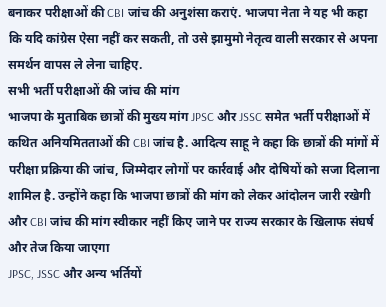बनाकर परीक्षाओं की CBI जांच की अनुशंसा कराएं. भाजपा नेता ने यह भी कहा कि यदि कांग्रेस ऐसा नहीं कर सकती, तो उसे झामुमो नेतृत्व वाली सरकार से अपना समर्थन वापस ले लेना चाहिए.
सभी भर्ती परीक्षाओं की जांच की मांग
भाजपा के मुताबिक छात्रों की मुख्य मांग JPSC और JSSC समेत भर्ती परीक्षाओं में कथित अनियमितताओं की CBI जांच है. आदित्य साहू ने कहा कि छात्रों की मांगों में परीक्षा प्रक्रिया की जांच, जिम्मेदार लोगों पर कार्रवाई और दोषियों को सजा दिलाना शामिल है. उन्होंने कहा कि भाजपा छात्रों की मांग को लेकर आंदोलन जारी रखेगी और CBI जांच की मांग स्वीकार नहीं किए जाने पर राज्य सरकार के खिलाफ संघर्ष और तेज किया जाएगा
JPSC, JSSC और अन्य भर्तियों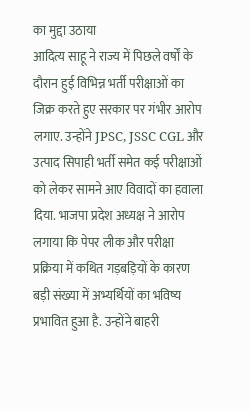का मुद्दा उठाया
आदित्य साहू ने राज्य में पिछले वर्षों के दौरान हुई विभिन्न भर्ती परीक्षाओं का जिक्र करते हुए सरकार पर गंभीर आरोप लगाए. उन्होंने JPSC, JSSC CGL और उत्पाद सिपाही भर्ती समेत कई परीक्षाओं को लेकर सामने आए विवादों का हवाला दिया. भाजपा प्रदेश अध्यक्ष ने आरोप लगाया कि पेपर लीक और परीक्षा प्रक्रिया में कथित गड़बड़ियों के कारण बड़ी संख्या में अभ्यर्थियों का भविष्य प्रभावित हुआ है. उन्होंने बाहरी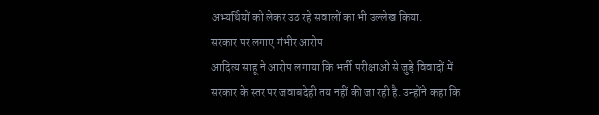अभ्यर्थियों को लेकर उठ रहे सवालों का भी उल्लेख किया.
सरकार पर लगाए गंभीर आरोप
आदित्य साहू ने आरोप लगाया कि भर्ती परीक्षाओं से जुड़े विवादों में सरकार के स्तर पर जवाबदेही तय नहीं की जा रही है. उन्होंने कहा कि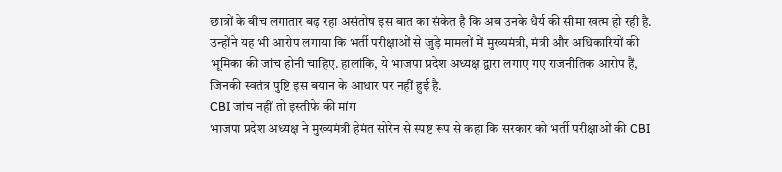छात्रों के बीच लगातार बढ़ रहा असंतोष इस बात का संकेत है कि अब उनके धैर्य की सीमा खत्म हो रही है. उन्होंने यह भी आरोप लगाया कि भर्ती परीक्षाओं से जुड़े मामलों में मुख्यमंत्री, मंत्री और अधिकारियों की भूमिका की जांच होनी चाहिए. हालांकि, ये भाजपा प्रदेश अध्यक्ष द्वारा लगाए गए राजनीतिक आरोप हैं, जिनकी स्वतंत्र पुष्टि इस बयान के आधार पर नहीं हुई है.
CBI जांच नहीं तो इस्तीफे की मांग
भाजपा प्रदेश अध्यक्ष ने मुख्यमंत्री हेमंत सोरेन से स्पष्ट रूप से कहा कि सरकार को भर्ती परीक्षाओं की CBI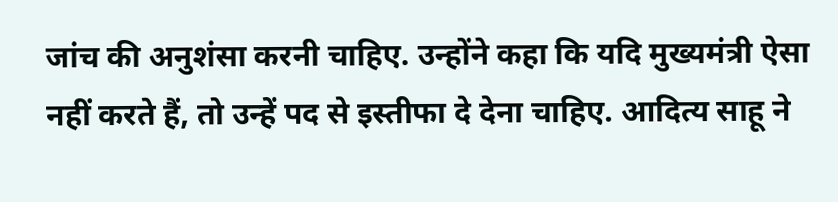जांच की अनुशंसा करनी चाहिए. उन्होंने कहा कि यदि मुख्यमंत्री ऐसा नहीं करते हैं, तो उन्हें पद से इस्तीफा दे देना चाहिए. आदित्य साहू ने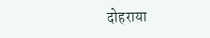दोहराया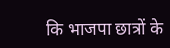कि भाजपा छात्रों के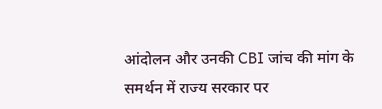आंदोलन और उनकी CBI जांच की मांग के समर्थन में राज्य सरकार पर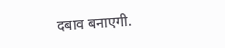दबाव बनाएगी.